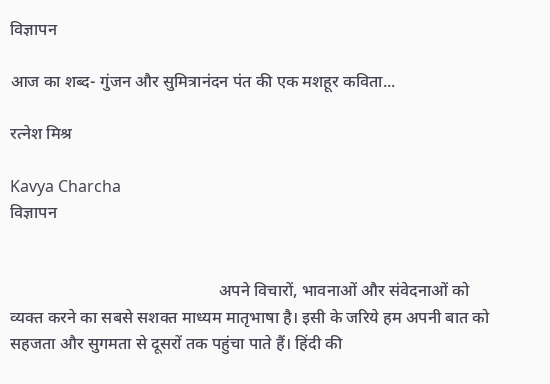विज्ञापन

आज का शब्द- गुंजन और सुमित्रानंदन पंत की एक मशहूर कविता...

रत्नेश मिश्र

Kavya Charcha
विज्ञापन


                                                  अपने विचारों, भावनाओं और संवेदनाओं को व्यक्त करने का सबसे सशक्त माध्यम मातृभाषा है। इसी के जरिये हम अपनी बात को सहजता और सुगमता से दूसरों तक पहुंचा पाते हैं। हिंदी की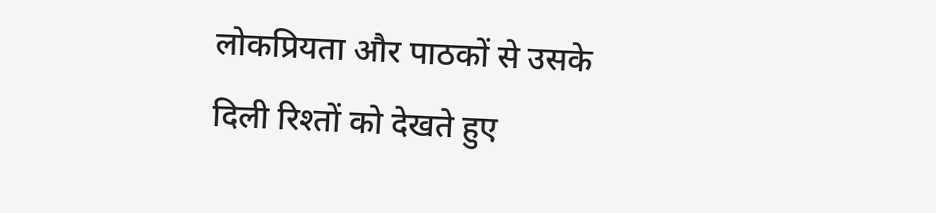लोकप्रियता और पाठकों से उसके दिली रिश्तों को देखते हुए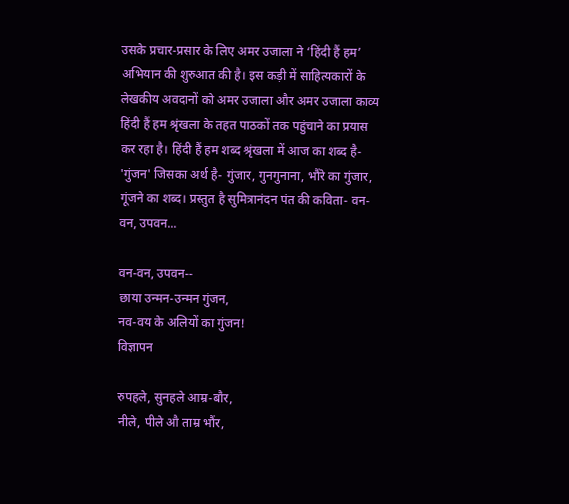उसके प्रचार-प्रसार के लिए अमर उजाला ने ‘हिंदी हैं हम’ अभियान की शुरुआत की है। इस कड़ी में साहित्यकारों के लेखकीय अवदानों को अमर उजाला और अमर उजाला काव्य हिंदी हैं हम श्रृंखला के तहत पाठकों तक पहुंचाने का प्रयास कर रहा है। हिंदी हैं हम शब्द श्रृंखला में आज का शब्द है- 'गुंजन' जिसका अर्थ है- गुंजार, गुनगुनाना, भौंरे का गुंजार, गूंजने का शब्द। प्रस्तुत है सुमित्रानंदन पंत की कविता- वन-वन, उपवन...

वन-वन, उपवन--
छाया उन्मन-उन्मन गुंजन,
नव-वय के अलियों का गुंजन!
विज्ञापन

रुपहले, सुनहले आम्र-बौर,
नीले, पीले औ ताम्र भौंर,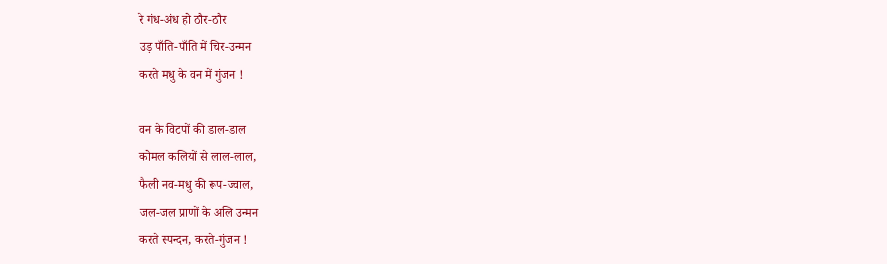रे गंध-अंध हो ठौर-ठौर
उड़ पाँति-पाँति में चिर-उन्मन
करते मधु के वन में गुंजन !

वन के विटपों की डाल-डाल
कोमल कलियों से लाल-लाल,
फैली नव-मधु की रूप-ज्वाल,
जल-जल प्राणों के अलि उन्मन
करते स्पन्दन, करते-गुंजन !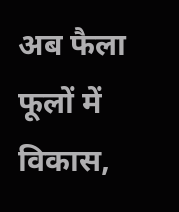अब फैला फूलों में विकास,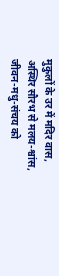मुकुलों के उर में मदिर वास,
अस्थिर सौरभ से मलय-श्वांस,
जीवन-मधु-संचय को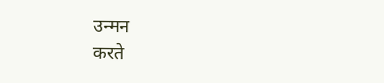उन्मन
करते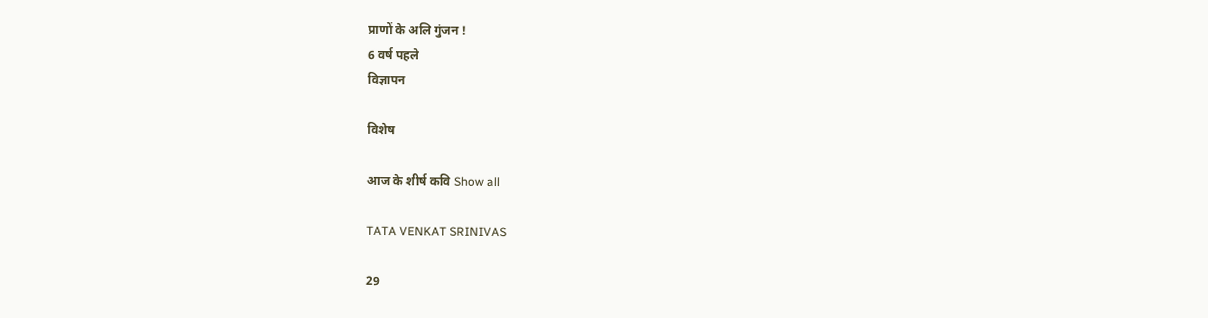प्राणों के अलि गुंजन !
6 वर्ष पहले
विज्ञापन

विशेष

आज के शीर्ष कवि Show all

TATA VENKAT SRINIVAS

29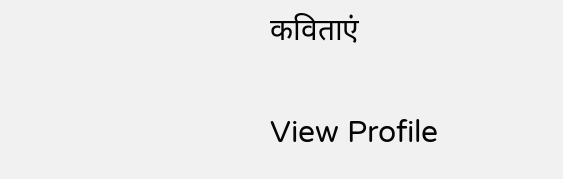कविताएं

View Profile